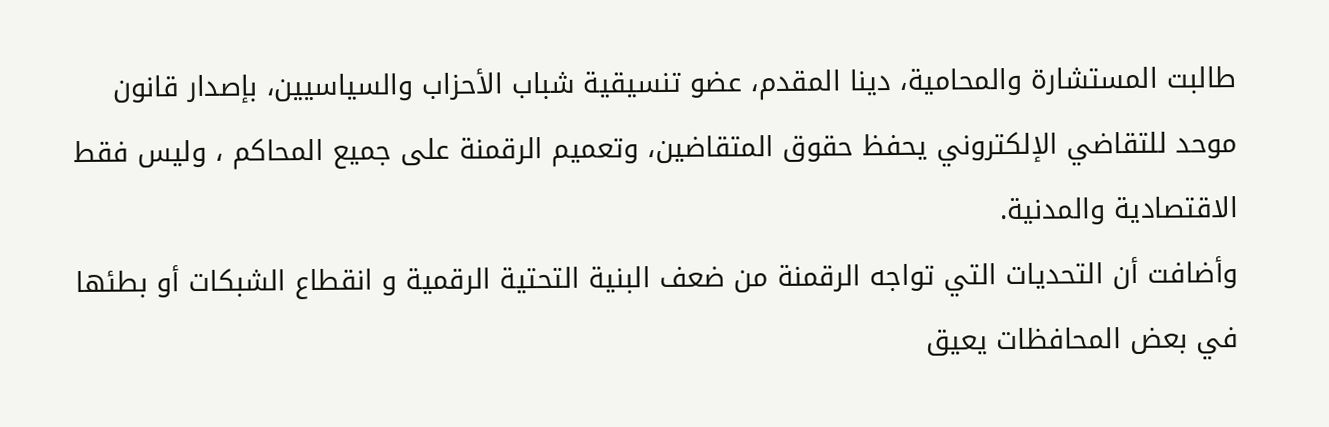طالبت المستشارة والمحامية، دينا المقدم، عضو تنسيقية شباب الأحزاب والسياسيين، بإصدار قانون موحد للتقاضي الإلكتروني يحفظ حقوق المتقاضين، وتعميم الرقمنة على جميع المحاكم ، وليس فقط الاقتصادية والمدنية.
وأضافت أن التحديات التي تواجه الرقمنة من ضعف البنية التحتية الرقمية و انقطاع الشبكات أو بطئها في بعض المحافظات يعيق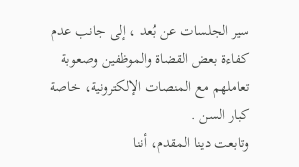سير الجلسات عن بُعد ، إلى جانب عدم كفاءة بعض القضاة والموظفين وصعوبة تعاملهم مع المنصات الإلكترونية، خاصة كبار السن .
وتابعت دينا المقدم، أننا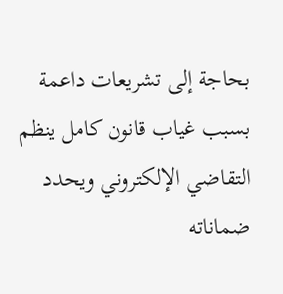بحاجة إلى تشريعات داعمة بسبب غياب قانون كامل ينظم التقاضي الإلكتروني ويحدد ضماناته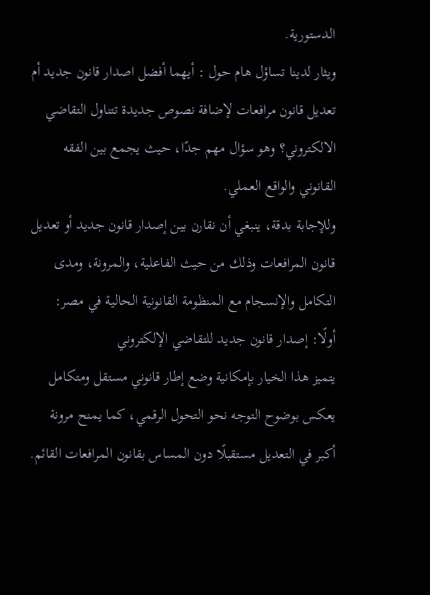الدستورية.
ويثار لدينا تساؤل هام حول : أيهما أفضل اصدار قانون جديد أم تعديل قانون مرافعات لإضافة نصوص جديدة تتناول التقاضي الالكتروني؟ وهو سؤال مهم جدًا، حيث يجمع بين الفقه القانوني والواقع العملي.
وللإجابة بدقة، ينبغي أن نقارن بين إصدار قانون جديد أو تعديل قانون المرافعات وذلك من حيث الفاعلية، والمرونة، ومدى التكامل والإنسجام مع المنظومة القانونية الحالية في مصر:
أولًا: إصدار قانون جديد للتقاضي الإلكتروني
يتميز هذا الخيار بإمكانية وضع إطار قانوني مستقل ومتكامل يعكس بوضوح التوجه نحو التحول الرقمي، كما يمنح مرونة أكبر في التعديل مستقبلًا دون المساس بقانون المرافعات القائم.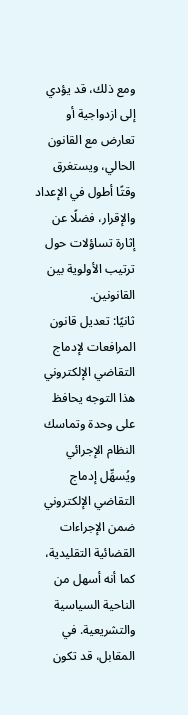ومع ذلك، قد يؤدي إلى ازدواجية أو تعارض مع القانون الحالي، ويستغرق وقتًا أطول في الإعداد والإقرار، فضلًا عن إثارة تساؤلات حول ترتيب الأولوية بين القانونين.
ثانيًا: تعديل قانون المرافعات لإدماج التقاضي الإلكتروني
هذا التوجه يحافظ على وحدة وتماسك النظام الإجرائي ويُسهِّل إدماج التقاضي الإلكتروني ضمن الإجراءات القضائية التقليدية، كما أنه أسهل من الناحية السياسية والتشريعية. في المقابل، قد تكون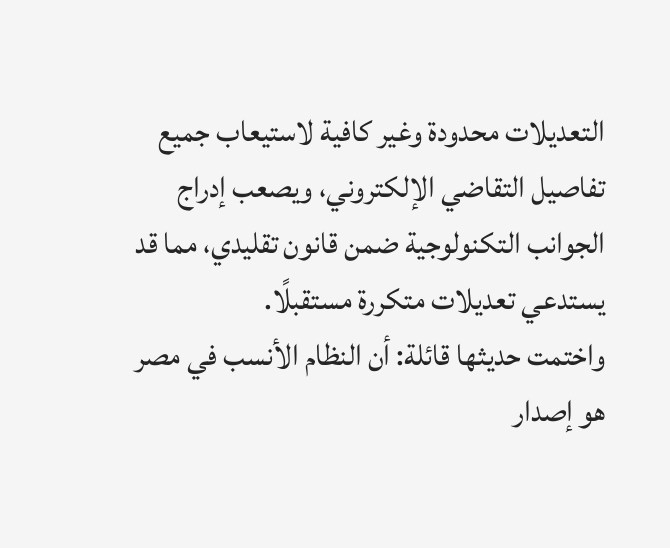التعديلات محدودة وغير كافية لاستيعاب جميع تفاصيل التقاضي الإلكتروني، ويصعب إدراج الجوانب التكنولوجية ضمن قانون تقليدي، مما قد يستدعي تعديلات متكررة مستقبلًا.
واختمت حديثها قائلة: أن النظام الأنسب في مصر هو إصدار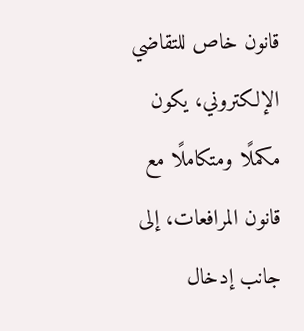قانون خاص للتقاضي الإلكتروني، يكون مكملًا ومتكاملًا مع قانون المرافعات، إلى جانب إدخال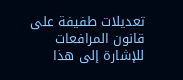تعديلات طفيفة على قانون المرافعات للإشارة إلى هذا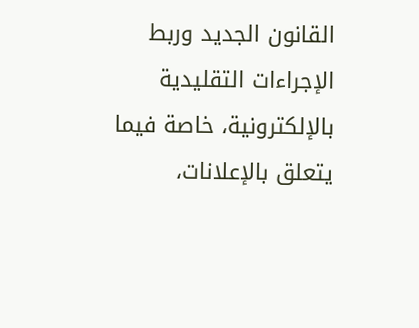القانون الجديد وربط الإجراءات التقليدية بالإلكترونية، خاصة فيما يتعلق بالإعلانات،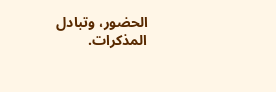الحضور، وتبادل المذكرات.